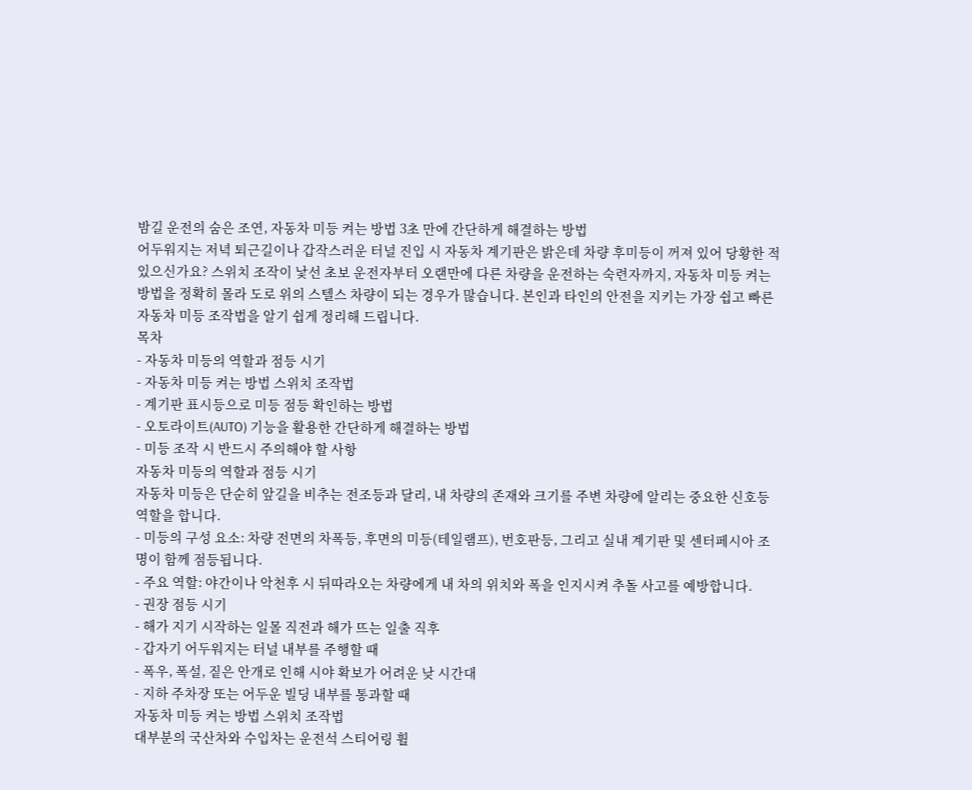밤길 운전의 숨은 조연, 자동차 미등 켜는 방법 3초 만에 간단하게 해결하는 방법
어두워지는 저녁 퇴근길이나 갑작스러운 터널 진입 시 자동차 계기판은 밝은데 차량 후미등이 꺼져 있어 당황한 적 있으신가요? 스위치 조작이 낯선 초보 운전자부터 오랜만에 다른 차량을 운전하는 숙련자까지, 자동차 미등 켜는 방법을 정확히 몰라 도로 위의 스텔스 차량이 되는 경우가 많습니다. 본인과 타인의 안전을 지키는 가장 쉽고 빠른 자동차 미등 조작법을 알기 쉽게 정리해 드립니다.
목차
- 자동차 미등의 역할과 점등 시기
- 자동차 미등 켜는 방법 스위치 조작법
- 계기판 표시등으로 미등 점등 확인하는 방법
- 오토라이트(AUTO) 기능을 활용한 간단하게 해결하는 방법
- 미등 조작 시 반드시 주의해야 할 사항
자동차 미등의 역할과 점등 시기
자동차 미등은 단순히 앞길을 비추는 전조등과 달리, 내 차량의 존재와 크기를 주변 차량에 알리는 중요한 신호등 역할을 합니다.
- 미등의 구성 요소: 차량 전면의 차폭등, 후면의 미등(테일램프), 번호판등, 그리고 실내 계기판 및 센터페시아 조명이 함께 점등됩니다.
- 주요 역할: 야간이나 악천후 시 뒤따라오는 차량에게 내 차의 위치와 폭을 인지시켜 추돌 사고를 예방합니다.
- 권장 점등 시기
- 해가 지기 시작하는 일몰 직전과 해가 뜨는 일출 직후
- 갑자기 어두워지는 터널 내부를 주행할 때
- 폭우, 폭설, 짙은 안개로 인해 시야 확보가 어려운 낮 시간대
- 지하 주차장 또는 어두운 빌딩 내부를 통과할 때
자동차 미등 켜는 방법 스위치 조작법
대부분의 국산차와 수입차는 운전석 스티어링 휠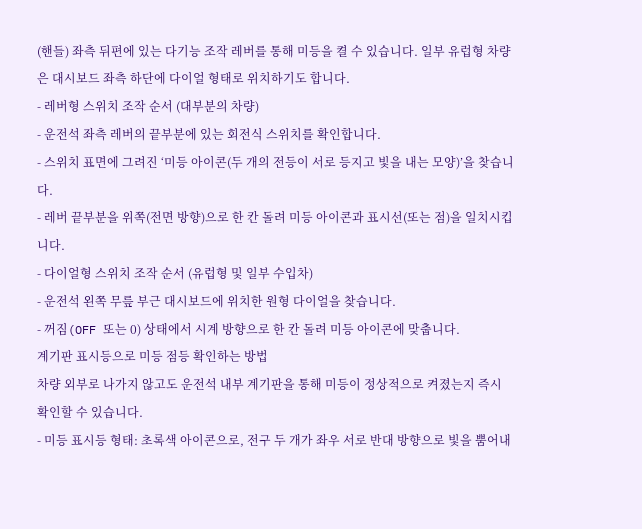(핸들) 좌측 뒤편에 있는 다기능 조작 레버를 통해 미등을 켤 수 있습니다. 일부 유럽형 차량은 대시보드 좌측 하단에 다이얼 형태로 위치하기도 합니다.
- 레버형 스위치 조작 순서 (대부분의 차량)
- 운전석 좌측 레버의 끝부분에 있는 회전식 스위치를 확인합니다.
- 스위치 표면에 그려진 ‘미등 아이콘(두 개의 전등이 서로 등지고 빛을 내는 모양)’을 찾습니다.
- 레버 끝부분을 위쪽(전면 방향)으로 한 칸 돌려 미등 아이콘과 표시선(또는 점)을 일치시킵니다.
- 다이얼형 스위치 조작 순서 (유럽형 및 일부 수입차)
- 운전석 왼쪽 무릎 부근 대시보드에 위치한 원형 다이얼을 찾습니다.
- 꺼짐(OFF 또는 0) 상태에서 시계 방향으로 한 칸 돌려 미등 아이콘에 맞춥니다.
계기판 표시등으로 미등 점등 확인하는 방법
차량 외부로 나가지 않고도 운전석 내부 계기판을 통해 미등이 정상적으로 켜졌는지 즉시 확인할 수 있습니다.
- 미등 표시등 형태: 초록색 아이콘으로, 전구 두 개가 좌우 서로 반대 방향으로 빛을 뿜어내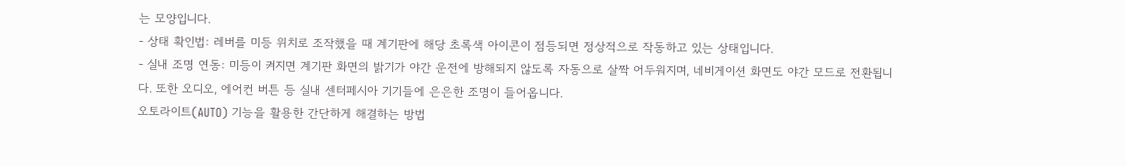는 모양입니다.
- 상태 확인법: 레버를 미등 위치로 조작했을 때 계기판에 해당 초록색 아이콘이 점등되면 정상적으로 작동하고 있는 상태입니다.
- 실내 조명 연동: 미등이 켜지면 계기판 화면의 밝기가 야간 운전에 방해되지 않도록 자동으로 살짝 어두워지며, 네비게이션 화면도 야간 모드로 전환됩니다. 또한 오디오, 에어컨 버튼 등 실내 센터페시아 기기들에 은은한 조명이 들어옵니다.
오토라이트(AUTO) 기능을 활용한 간단하게 해결하는 방법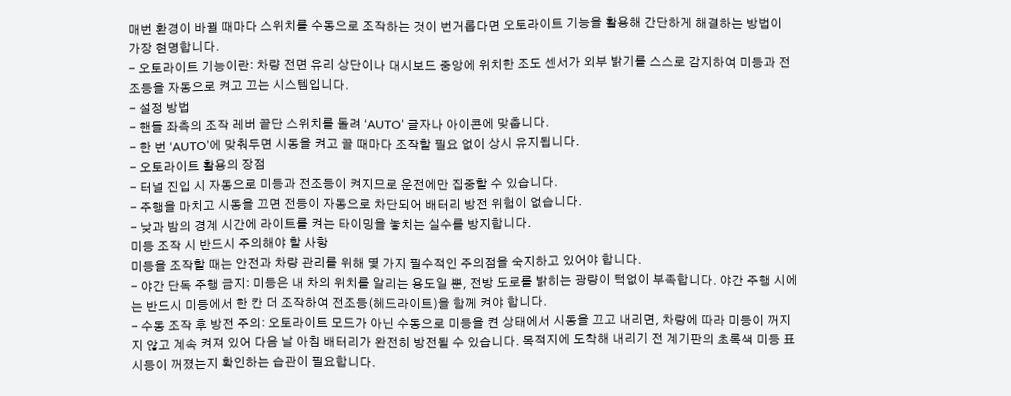매번 환경이 바뀔 때마다 스위치를 수동으로 조작하는 것이 번거롭다면 오토라이트 기능을 활용해 간단하게 해결하는 방법이 가장 현명합니다.
- 오토라이트 기능이란: 차량 전면 유리 상단이나 대시보드 중앙에 위치한 조도 센서가 외부 밝기를 스스로 감지하여 미등과 전조등을 자동으로 켜고 끄는 시스템입니다.
- 설정 방법
- 핸들 좌측의 조작 레버 끝단 스위치를 돌려 ‘AUTO’ 글자나 아이콘에 맞춥니다.
- 한 번 ‘AUTO’에 맞춰두면 시동을 켜고 끌 때마다 조작할 필요 없이 상시 유지됩니다.
- 오토라이트 활용의 장점
- 터널 진입 시 자동으로 미등과 전조등이 켜지므로 운전에만 집중할 수 있습니다.
- 주행을 마치고 시동을 끄면 전등이 자동으로 차단되어 배터리 방전 위험이 없습니다.
- 낮과 밤의 경계 시간에 라이트를 켜는 타이밍을 놓치는 실수를 방지합니다.
미등 조작 시 반드시 주의해야 할 사항
미등을 조작할 때는 안전과 차량 관리를 위해 몇 가지 필수적인 주의점을 숙지하고 있어야 합니다.
- 야간 단독 주행 금지: 미등은 내 차의 위치를 알리는 용도일 뿐, 전방 도로를 밝히는 광량이 턱없이 부족합니다. 야간 주행 시에는 반드시 미등에서 한 칸 더 조작하여 전조등(헤드라이트)을 함께 켜야 합니다.
- 수동 조작 후 방전 주의: 오토라이트 모드가 아닌 수동으로 미등을 켠 상태에서 시동을 끄고 내리면, 차량에 따라 미등이 꺼지지 않고 계속 켜져 있어 다음 날 아침 배터리가 완전히 방전될 수 있습니다. 목적지에 도착해 내리기 전 계기판의 초록색 미등 표시등이 꺼졌는지 확인하는 습관이 필요합니다.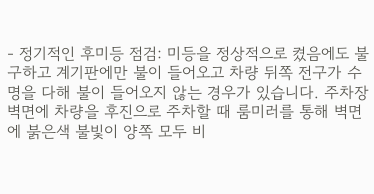- 정기적인 후미등 점검: 미등을 정상적으로 켰음에도 불구하고 계기판에만 불이 들어오고 차량 뒤쪽 전구가 수명을 다해 불이 들어오지 않는 경우가 있습니다. 주차장 벽면에 차량을 후진으로 주차할 때 룸미러를 통해 벽면에 붉은색 불빛이 양쪽 모두 비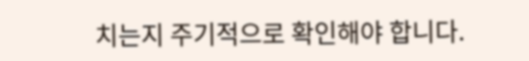치는지 주기적으로 확인해야 합니다.